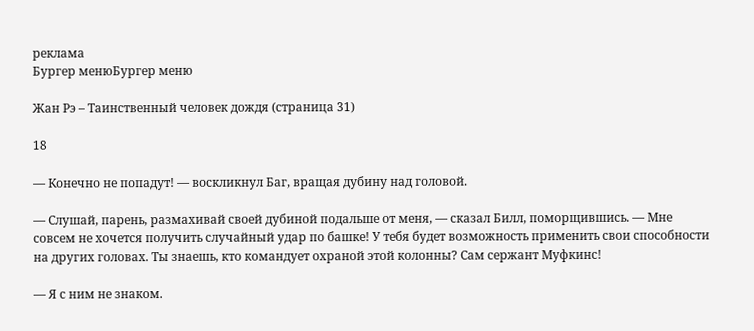реклама
Бургер менюБургер меню

Жан Рэ – Таинственный человек дождя (страница 31)

18

— Конечно не попадут! — воскликнул Баг, вращая дубину над головой.

— Слушай, парень, размахивай своей дубиной подальше от меня, — сказал Билл, поморщившись. — Мне совсем не хочется получить случайный удар по башке! У тебя будет возможность применить свои способности на других головах. Ты знаешь, кто командует охраной этой колонны? Сам сержант Муфкинс!

— Я с ним не знаком.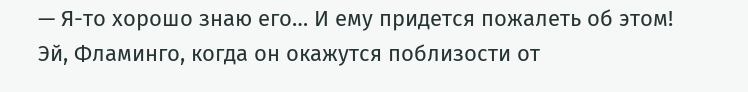— Я-то хорошо знаю его… И ему придется пожалеть об этом! Эй, Фламинго, когда он окажутся поблизости от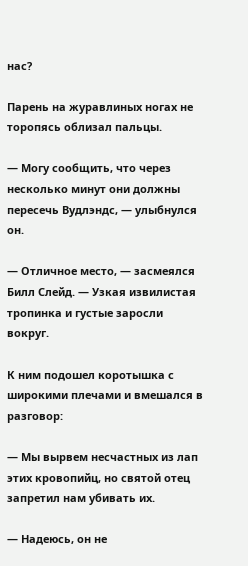нас?

Парень на журавлиных ногах не торопясь облизал пальцы.

— Могу сообщить, что через несколько минут они должны пересечь Вудлэндс, — улыбнулся он.

— Отличное место, — засмеялся Билл Слейд. — Узкая извилистая тропинка и густые заросли вокруг.

К ним подошел коротышка с широкими плечами и вмешался в разговор:

— Мы вырвем несчастных из лап этих кровопийц, но святой отец запретил нам убивать их.

— Надеюсь, он не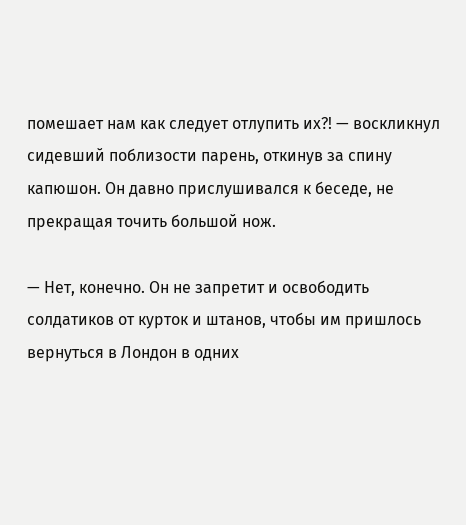помешает нам как следует отлупить их?! — воскликнул сидевший поблизости парень, откинув за спину капюшон. Он давно прислушивался к беседе, не прекращая точить большой нож.

— Нет, конечно. Он не запретит и освободить солдатиков от курток и штанов, чтобы им пришлось вернуться в Лондон в одних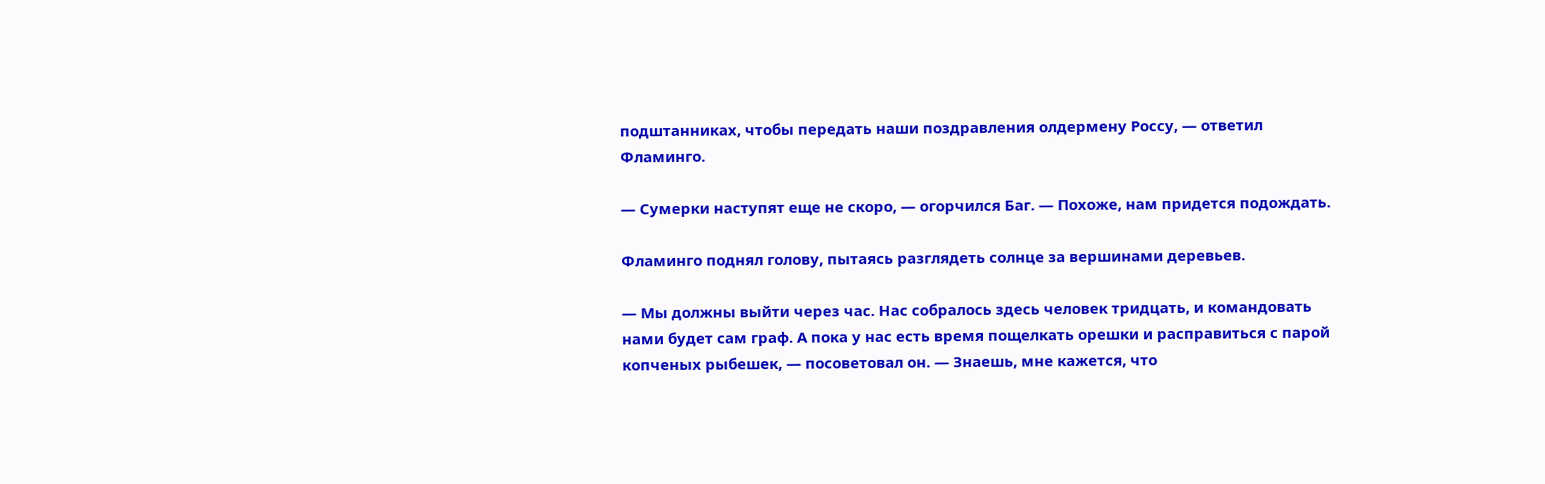подштанниках, чтобы передать наши поздравления олдермену Россу, — ответил Фламинго.

— Сумерки наступят еще не скоро, — огорчился Баг. — Похоже, нам придется подождать.

Фламинго поднял голову, пытаясь разглядеть солнце за вершинами деревьев.

— Мы должны выйти через час. Нас собралось здесь человек тридцать, и командовать нами будет сам граф. А пока у нас есть время пощелкать орешки и расправиться с парой копченых рыбешек, — посоветовал он. — Знаешь, мне кажется, что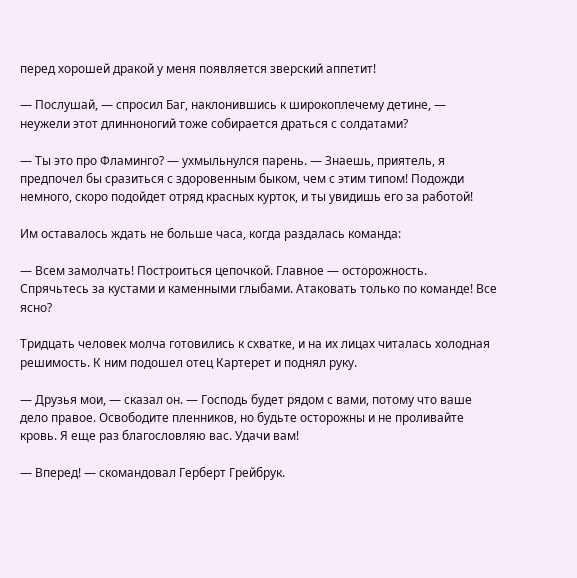перед хорошей дракой у меня появляется зверский аппетит!

— Послушай, — спросил Баг, наклонившись к широкоплечему детине, — неужели этот длинноногий тоже собирается драться с солдатами?

— Ты это про Фламинго? — ухмыльнулся парень. — Знаешь, приятель, я предпочел бы сразиться с здоровенным быком, чем с этим типом! Подожди немного, скоро подойдет отряд красных курток, и ты увидишь его за работой!

Им оставалось ждать не больше часа, когда раздалась команда:

— Всем замолчать! Построиться цепочкой. Главное — осторожность. Спрячьтесь за кустами и каменными глыбами. Атаковать только по команде! Все ясно?

Тридцать человек молча готовились к схватке, и на их лицах читалась холодная решимость. К ним подошел отец Картерет и поднял руку.

— Друзья мои, — сказал он. — Господь будет рядом с вами, потому что ваше дело правое. Освободите пленников, но будьте осторожны и не проливайте кровь. Я еще раз благословляю вас. Удачи вам!

— Вперед! — скомандовал Герберт Грейбрук.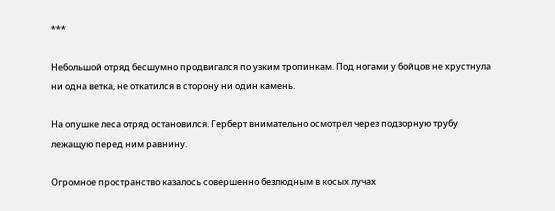***

Небольшой отряд бесшумно продвигался по узким тропинкам. Под ногами у бойцов не хрустнула ни одна ветка, не откатился в сторону ни один камень.

На опушке леса отряд остановился. Герберт внимательно осмотрел через подзорную трубу лежащую перед ним равнину.

Огромное пространство казалось совершенно безлюдным в косых лучах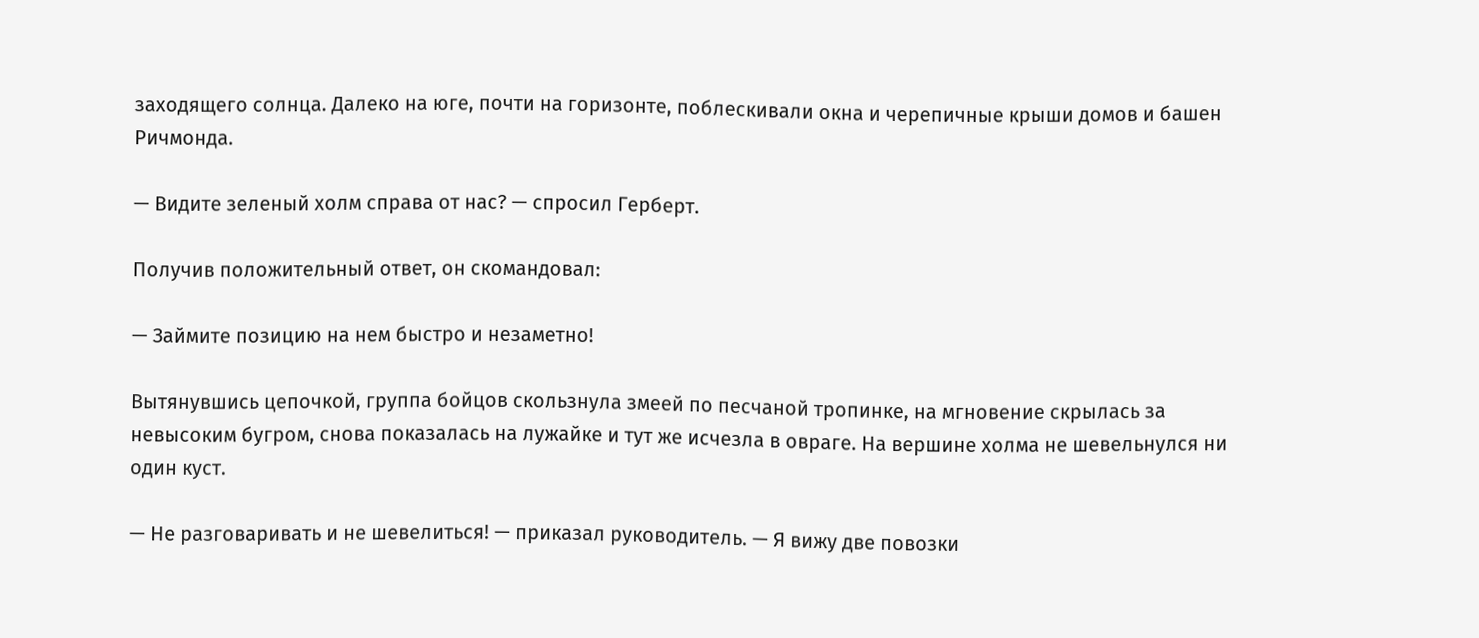заходящего солнца. Далеко на юге, почти на горизонте, поблескивали окна и черепичные крыши домов и башен Ричмонда.

— Видите зеленый холм справа от нас? — спросил Герберт.

Получив положительный ответ, он скомандовал:

— Займите позицию на нем быстро и незаметно!

Вытянувшись цепочкой, группа бойцов скользнула змеей по песчаной тропинке, на мгновение скрылась за невысоким бугром, снова показалась на лужайке и тут же исчезла в овраге. На вершине холма не шевельнулся ни один куст.

— Не разговаривать и не шевелиться! — приказал руководитель. — Я вижу две повозки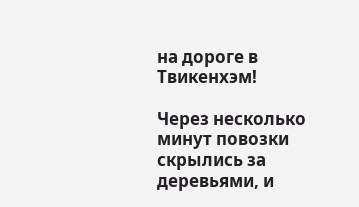на дороге в Твикенхэм!

Через несколько минут повозки скрылись за деревьями, и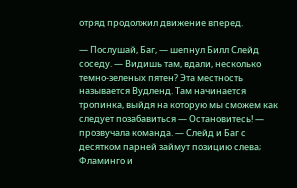отряд продолжил движение вперед.

— Послушай, Баг, — шепнул Билл Слейд соседу. — Видишь там, вдали, несколько темно-зеленых пятен? Эта местность называется Вудленд. Там начинается тропинка, выйдя на которую мы сможем как следует позабавиться — Остановитесь! — прозвучала команда. — Слейд и Баг с десятком парней займут позицию слева; Фламинго и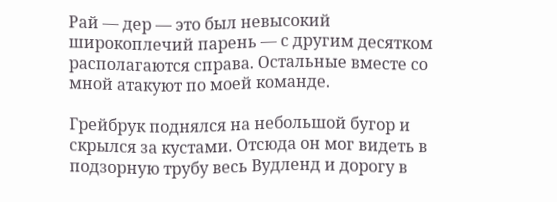Рай — дер — это был невысокий широкоплечий парень — с другим десятком располагаются справа. Остальные вместе со мной атакуют по моей команде.

Грейбрук поднялся на небольшой бугор и скрылся за кустами. Отсюда он мог видеть в подзорную трубу весь Вудленд и дорогу в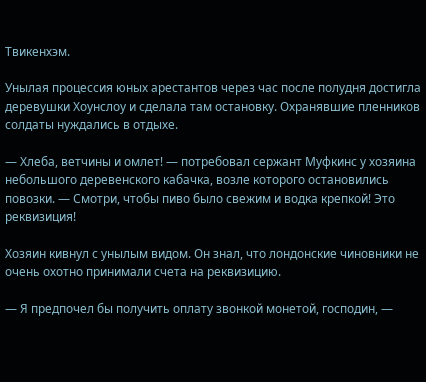Твикенхэм.

Унылая процессия юных арестантов через час после полудня достигла деревушки Хоунслоу и сделала там остановку. Охранявшие пленников солдаты нуждались в отдыхе.

— Хлеба, ветчины и омлет! — потребовал сержант Муфкинс у хозяина небольшого деревенского кабачка, возле которого остановились повозки. — Смотри, чтобы пиво было свежим и водка крепкой! Это реквизиция!

Хозяин кивнул с унылым видом. Он знал, что лондонские чиновники не очень охотно принимали счета на реквизицию.

— Я предпочел бы получить оплату звонкой монетой, господин, —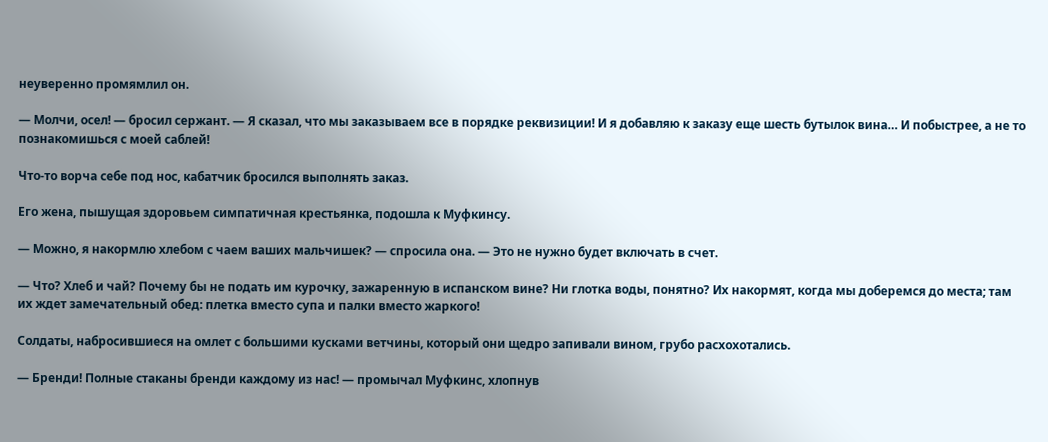неуверенно промямлил он.

— Молчи, осел! — бросил сержант. — Я сказал, что мы заказываем все в порядке реквизиции! И я добавляю к заказу еще шесть бутылок вина… И побыстрее, а не то познакомишься с моей саблей!

Что-то ворча себе под нос, кабатчик бросился выполнять заказ.

Его жена, пышущая здоровьем симпатичная крестьянка, подошла к Муфкинсу.

— Можно, я накормлю хлебом с чаем ваших мальчишек? — спросила она. — Это не нужно будет включать в счет.

— Что? Хлеб и чай? Почему бы не подать им курочку, зажаренную в испанском вине? Ни глотка воды, понятно? Их накормят, когда мы доберемся до места; там их ждет замечательный обед: плетка вместо супа и палки вместо жаркого!

Солдаты, набросившиеся на омлет с большими кусками ветчины, который они щедро запивали вином, грубо расхохотались.

— Бренди! Полные стаканы бренди каждому из нас! — промычал Муфкинс, хлопнув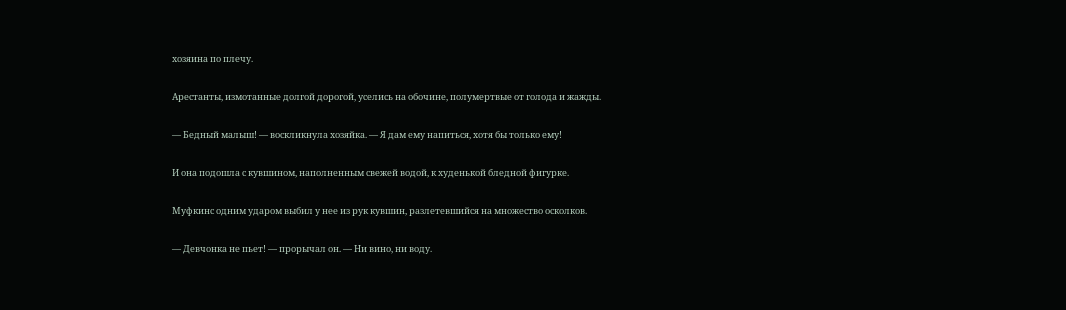хозяина по плечу.

Арестанты, измотанные долгой дорогой, уселись на обочине, полумертвые от голода и жажды.

— Бедный малыш! — воскликнула хозяйка. — Я дам ему напиться, хотя бы только ему!

И она подошла с кувшином, наполненным свежей водой, к худенькой бледной фигурке.

Муфкинс одним ударом выбил у нее из рук кувшин, разлетевшийся на множество осколков.

— Девчонка не пьет! — прорычал он. — Ни вино, ни воду.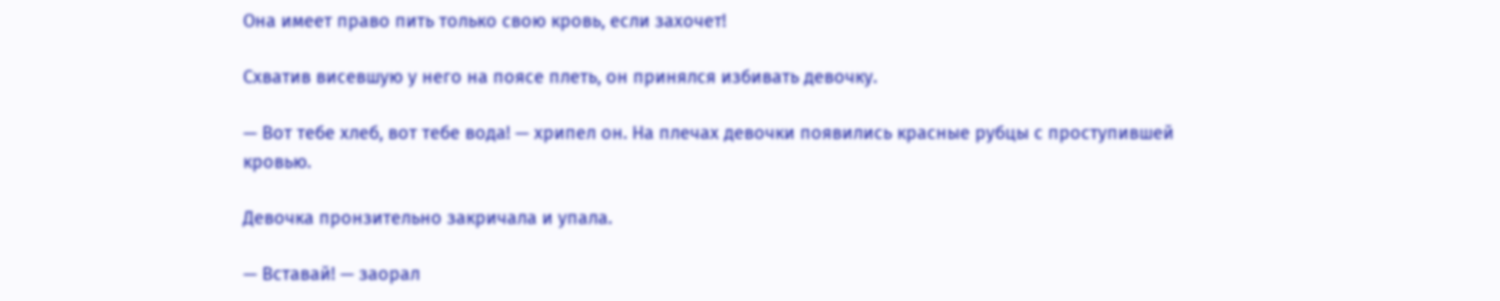Она имеет право пить только свою кровь, если захочет!

Схватив висевшую у него на поясе плеть, он принялся избивать девочку.

— Вот тебе хлеб, вот тебе вода! — хрипел он. На плечах девочки появились красные рубцы с проступившей кровью.

Девочка пронзительно закричала и упала.

— Вставай! — заорал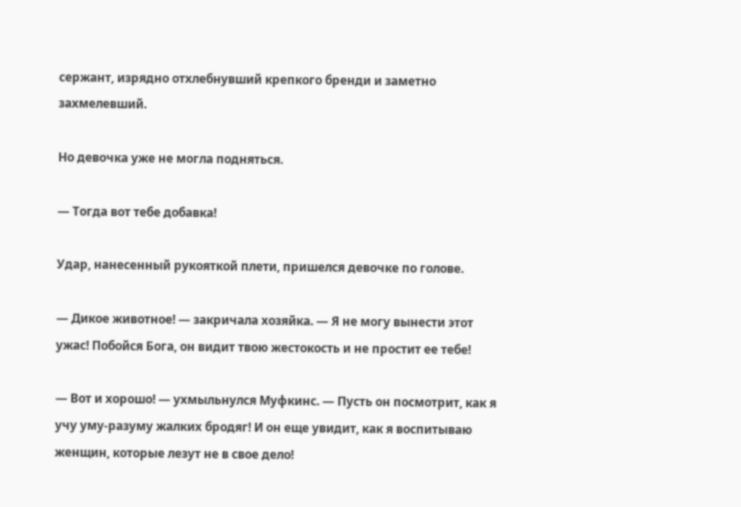сержант, изрядно отхлебнувший крепкого бренди и заметно захмелевший.

Но девочка уже не могла подняться.

— Тогда вот тебе добавка!

Удар, нанесенный рукояткой плети, пришелся девочке по голове.

— Дикое животное! — закричала хозяйка. — Я не могу вынести этот ужас! Побойся Бога, он видит твою жестокость и не простит ее тебе!

— Вот и хорошо! — ухмыльнулся Муфкинс. — Пусть он посмотрит, как я учу уму-разуму жалких бродяг! И он еще увидит, как я воспитываю женщин, которые лезут не в свое дело!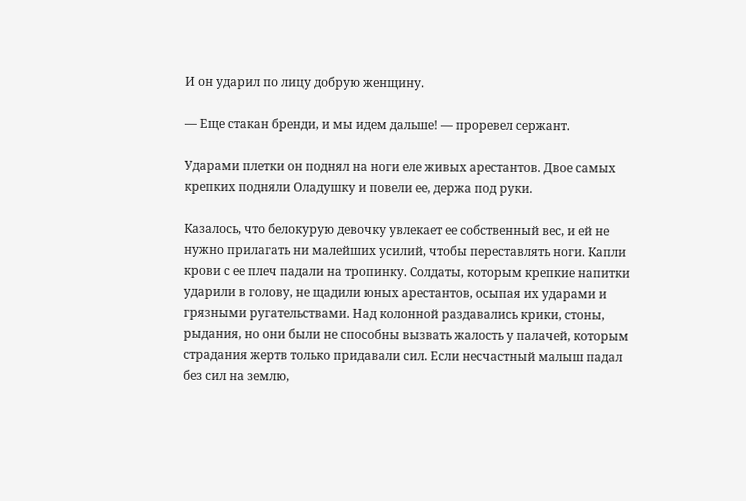И он ударил по лицу добрую женщину.

— Еще стакан бренди, и мы идем дальше! — проревел сержант.

Ударами плетки он поднял на ноги еле живых арестантов. Двое самых крепких подняли Оладушку и повели ее, держа под руки.

Казалось, что белокурую девочку увлекает ее собственный вес, и ей не нужно прилагать ни малейших усилий, чтобы переставлять ноги. Капли крови с ее плеч падали на тропинку. Солдаты, которым крепкие напитки ударили в голову, не щадили юных арестантов, осыпая их ударами и грязными ругательствами. Над колонной раздавались крики, стоны, рыдания, но они были не способны вызвать жалость у палачей, которым страдания жертв только придавали сил. Если несчастный малыш падал без сил на землю,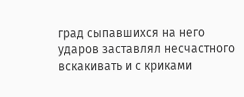град сыпавшихся на него ударов заставлял несчастного вскакивать и с криками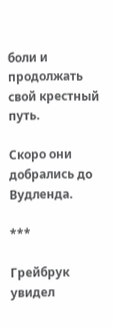боли и продолжать свой крестный путь.

Скоро они добрались до Вудленда.

***

Грейбрук увидел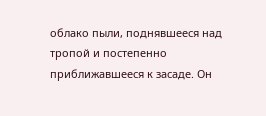облако пыли, поднявшееся над тропой и постепенно приближавшееся к засаде. Он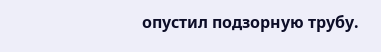опустил подзорную трубу.